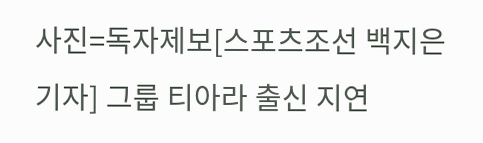사진=독자제보[스포츠조선 백지은 기자] 그룹 티아라 출신 지연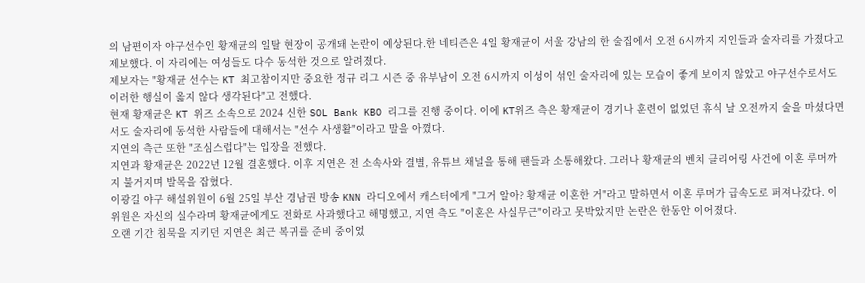의 남편이자 야구선수인 황재균의 일탈 현장이 공개돼 논란이 예상된다.한 네티즌은 4일 황재균이 서울 강남의 한 술집에서 오전 6시까지 지인들과 술자리를 가졌다고 제보했다. 이 자리에는 여성들도 다수 동석한 것으로 알려졌다.
제보자는 "황재균 선수는 KT 최고참이지만 중요한 정규 리그 시즌 중 유부남이 오전 6시까지 이성이 섞인 술자리에 있는 모습이 좋게 보이지 않았고 야구선수로서도 이러한 행실이 옳지 않다 생각된다"고 전했다.
현재 황재균은 KT 위즈 소속으로 2024 신한 SOL Bank KBO 리그를 진행 중이다. 이에 KT위즈 측은 황재균이 경기나 훈련이 없었던 휴식 날 오전까지 술을 마셨다면서도 술자리에 동석한 사람들에 대해서는 "선수 사생활"이라고 말을 아꼈다.
지연의 측근 또한 "조심스럽다"는 입장을 전했다.
지연과 황재균은 2022년 12월 결혼했다. 이후 지연은 전 소속사와 결별, 유튜브 채널을 통해 팬들과 소통해왔다. 그러나 황재균의 벤치 클리어링 사건에 이혼 루머까지 불거지며 발목을 잡혔다.
이광길 야구 해설위원이 6월 25일 부산 경남권 방송 KNN 라디오에서 캐스터에게 "그거 알아? 황재균 이혼한 거"라고 말하면서 이혼 루머가 급속도로 퍼져나갔다. 이 위원은 자신의 실수라며 황재균에게도 전화로 사과했다고 해명했고, 지연 측도 "이혼은 사실무근"이라고 못박았지만 논란은 한동안 이어졌다.
오랜 기간 침묵을 지키던 지연은 최근 복귀를 준비 중이었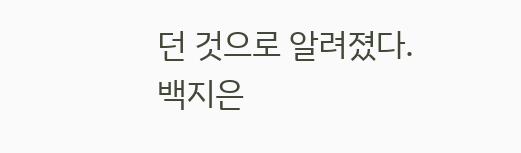던 것으로 알려졌다.
백지은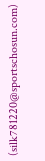(silk781220@sportschosun.com)